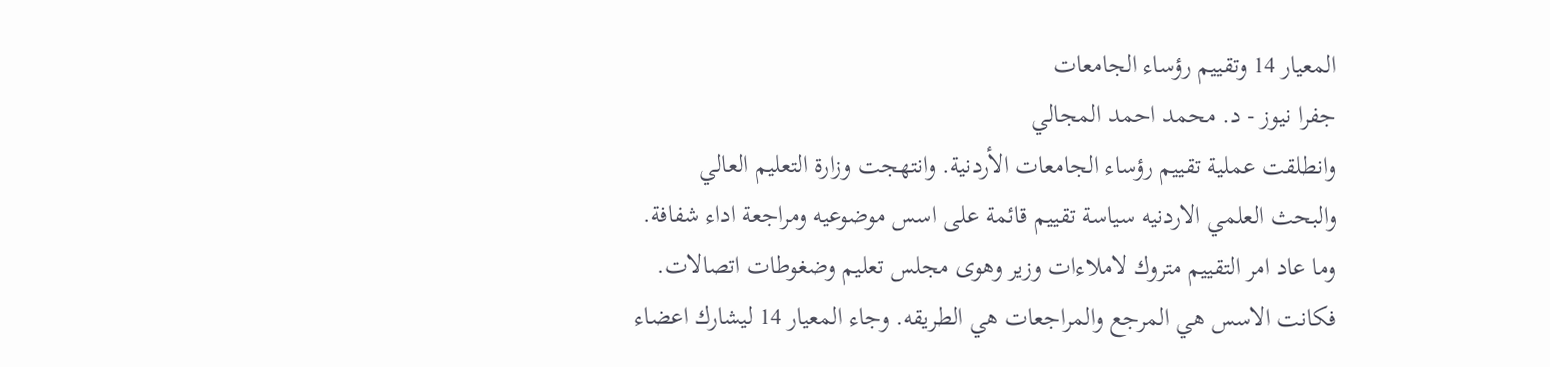المعيار 14 وتقييم رؤساء الجامعات
جفرا نيوز - د. محمد احمد المجالي
وانطلقت عملية تقييم رؤساء الجامعات الأردنية. وانتهجت وزارة التعليم العالي والبحث العلمي الاردنيه سياسة تقييم قائمة على اسس موضوعيه ومراجعة اداء شفافة.
وما عاد امر التقييم متروك لاملاءات وزير وهوى مجلس تعليم وضغوطات اتصالات. فكانت الاسس هي المرجع والمراجعات هي الطريقه. وجاء المعيار 14 ليشارك اعضاء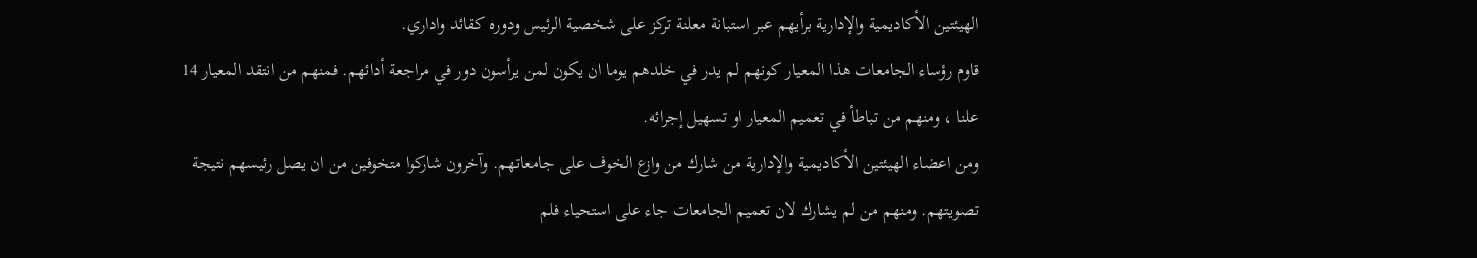الهيئتين الأكاديمية والإدارية برأيهم عبر استبانة معلنة تركز على شخصية الرئيس ودوره كقائد واداري.
قاوم رؤساء الجامعات هذا المعيار كونهم لم يدر في خلدهم يوما ان يكون لمن يرأسون دور في مراجعة أدائهم. فمنهم من انتقد المعيار 14 علنا ، ومنهم من تباطأ في تعميم المعيار او تسهيل إجرائه.
ومن اعضاء الهيئتين الأكاديمية والإدارية من شارك من وازع الخوف على جامعاتهم. وآخرون شاركوا متخوفين من ان يصل رئيسهم نتيجة تصويتهم. ومنهم من لم يشارك لان تعميم الجامعات جاء على استحياء فلم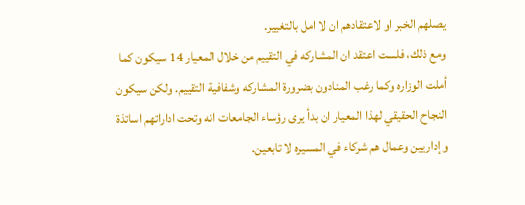يصلهم الخبر او لاعتقادهم ان لا امل بالتغيير.
ومع ذلك، فلست اعتقد ان المشاركه في التقييم من خلال المعيار 14 سيكون كما أملت الوزاره وكما رغب المنادون بضرورة المشاركه وشفافية التقييم. ولكن سيكون النجاح الحقيقي لهذا المعيار ان بدأ يرى رؤساء الجامعات انه وتحت اداراتهم اساتذة وإداريين وعمال هم شركاء في المسيره لا تابعين.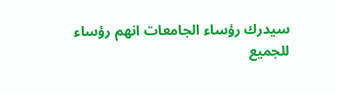سيدرك رؤساء الجامعات انهم رؤساء للجميع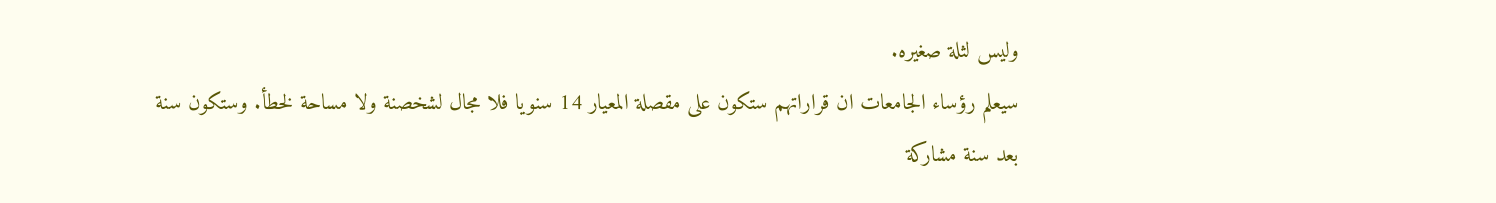وليس لثلة صغيره.
سيعلم رؤساء الجامعات ان قراراتهم ستكون على مقصلة المعيار 14 سنويا فلا مجال لشخصنة ولا مساحة لخطأ. وستكون سنة بعد سنة مشاركة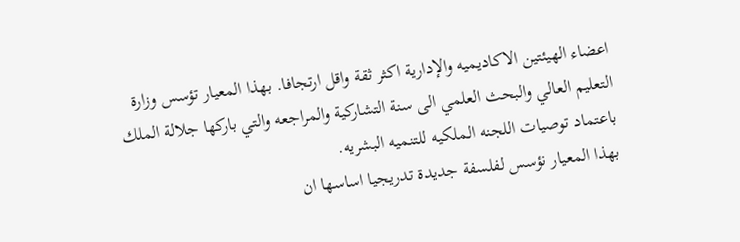اعضاء الهيئتين الاكاديميه والإدارية اكثر ثقة واقل ارتجافا. بهذا المعيار تؤسس وزارة التعليم العالي والبحث العلمي الى سنة التشاركية والمراجعه والتي باركها جلالة الملك باعتماد توصيات اللجنه الملكيه للتنميه البشريه.
بهذا المعيار نؤسس لفلسفة جديدة تدريجيا اساسها ان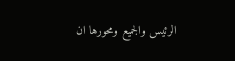الرئيس والجميع ومحورها ان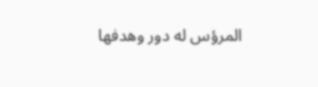المرؤس له دور وهدفها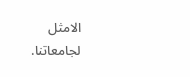الامثل لجامعاتنا.